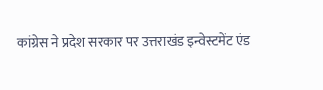कांग्रेस ने प्रदेश सरकार पर उत्तराखंड इन्वेस्टमेंट एंड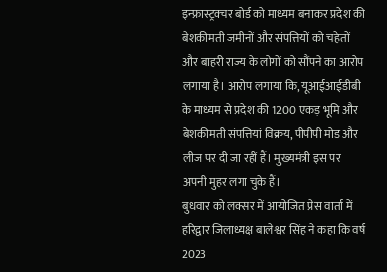इन्फ्रास्ट्रक्चर बोर्ड को माध्यम बनाकर प्रदेश की बेशकीमती जमीनों और संपत्तियों को चहेतों और बाहरी राज्य के लोगों को सौंपने का आरोप लगाया है। आरोप लगाया कि, यूआईआईडीबी के माध्यम से प्रदेश की 1200 एकड़ भूमि और बेशकीमती संपत्तियां विक्रय, पीपीपी मोड और लीज पर दी जा रहीं हैं। मुख्यमंत्री इस पर अपनी मुहर लगा चुके हैं।
बुधवार को लक्सर में आयोजित प्रेस वार्ता में हरिद्वार जिलाध्यक्ष बालेश्वर सिंह ने कहा कि वर्ष 2023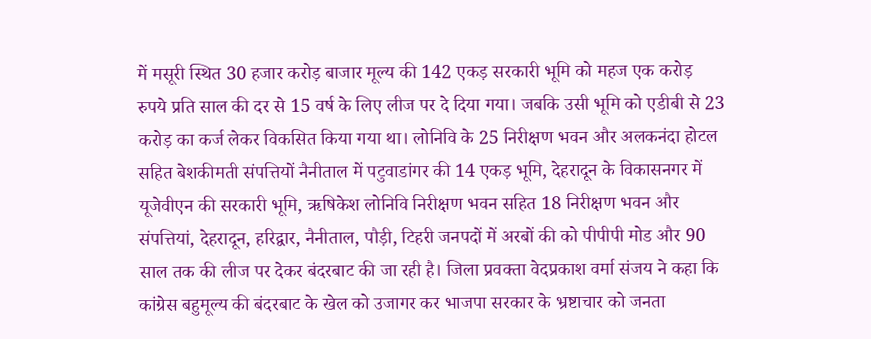में मसूरी स्थित 30 हजार करोड़ बाजार मूल्य की 142 एकड़ सरकारी भूमि को महज एक करोड़ रुपये प्रति साल की दर से 15 वर्ष के लिए लीज पर दे दिया गया। जबकि उसी भूमि को एडीबी से 23 करोड़ का कर्ज लेकर विकसित किया गया था। लोनिवि के 25 निरीक्षण भवन और अलकनंदा होटल सहित बेशकीमती संपत्तियों नैनीताल में पटुवाडांगर की 14 एकड़ भूमि, देहरादून के विकासनगर में यूजेवीएन की सरकारी भूमि, ऋषिकेश लोनिवि निरीक्षण भवन सहित 18 निरीक्षण भवन और संपत्तियां, देहरादून, हरिद्वार, नैनीताल, पौड़ी, टिहरी जनपदों में अरबों की को पीपीपी मोड और 90 साल तक की लीज पर देकर बंदरबाट की जा रही है। जिला प्रवक्ता वेदप्रकाश वर्मा संजय ने कहा कि कांग्रेस बहुमूल्य की बंदरबाट के खेल को उजागर कर भाजपा सरकार के भ्रष्टाचार को जनता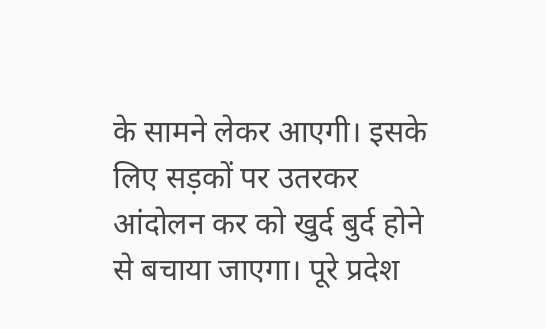के सामने लेकर आएगी। इसके लिए सड़कों पर उतरकर आंदोलन कर को खुर्द बुर्द होने से बचाया जाएगा। पूरे प्रदेश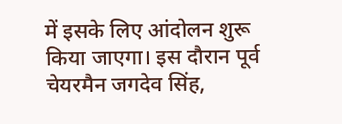में इसके लिए आंदोलन शुरू किया जाएगा। इस दौरान पूर्व चेयरमैन जगदेव सिंह,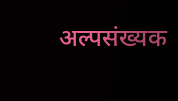अल्पसंख्यक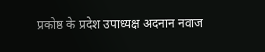प्रकोष्ठ के प्रदेश उपाध्यक्ष अदनान नवाज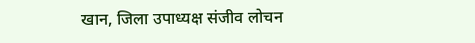खान, जिला उपाध्यक्ष संजीव लोचन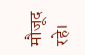मौजूद रहे।